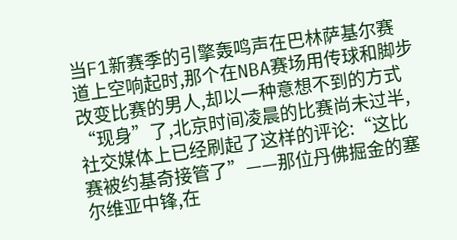当F1新赛季的引擎轰鸣声在巴林萨基尔赛道上空响起时,那个在NBA赛场用传球和脚步改变比赛的男人,却以一种意想不到的方式“现身”了,北京时间凌晨的比赛尚未过半,社交媒体上已经刷起了这样的评论:“这比赛被约基奇接管了”——那位丹佛掘金的塞尔维亚中锋,在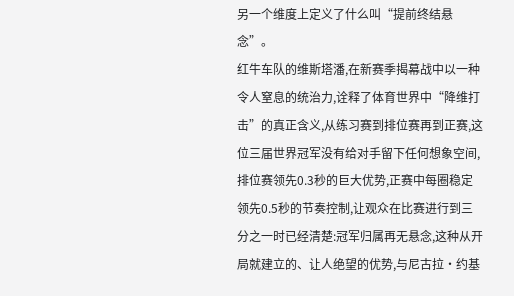另一个维度上定义了什么叫“提前终结悬念”。
红牛车队的维斯塔潘,在新赛季揭幕战中以一种令人窒息的统治力,诠释了体育世界中“降维打击”的真正含义,从练习赛到排位赛再到正赛,这位三届世界冠军没有给对手留下任何想象空间,排位赛领先0.3秒的巨大优势,正赛中每圈稳定领先0.5秒的节奏控制,让观众在比赛进行到三分之一时已经清楚:冠军归属再无悬念,这种从开局就建立的、让人绝望的优势,与尼古拉·约基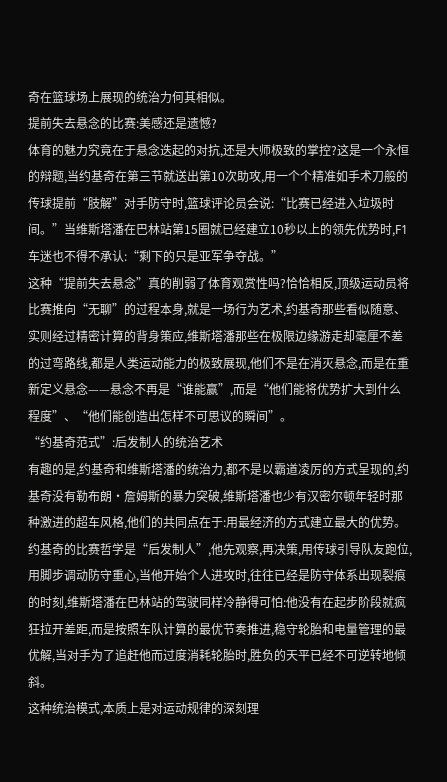奇在篮球场上展现的统治力何其相似。
提前失去悬念的比赛:美感还是遗憾?
体育的魅力究竟在于悬念迭起的对抗,还是大师极致的掌控?这是一个永恒的辩题,当约基奇在第三节就送出第10次助攻,用一个个精准如手术刀般的传球提前“肢解”对手防守时,篮球评论员会说:“比赛已经进入垃圾时间。”当维斯塔潘在巴林站第15圈就已经建立10秒以上的领先优势时,F1车迷也不得不承认:“剩下的只是亚军争夺战。”
这种“提前失去悬念”真的削弱了体育观赏性吗?恰恰相反,顶级运动员将比赛推向“无聊”的过程本身,就是一场行为艺术,约基奇那些看似随意、实则经过精密计算的背身策应,维斯塔潘那些在极限边缘游走却毫厘不差的过弯路线,都是人类运动能力的极致展现,他们不是在消灭悬念,而是在重新定义悬念——悬念不再是“谁能赢”,而是“他们能将优势扩大到什么程度”、“他们能创造出怎样不可思议的瞬间”。
“约基奇范式”:后发制人的统治艺术
有趣的是,约基奇和维斯塔潘的统治力,都不是以霸道凌厉的方式呈现的,约基奇没有勒布朗·詹姆斯的暴力突破,维斯塔潘也少有汉密尔顿年轻时那种激进的超车风格,他们的共同点在于:用最经济的方式建立最大的优势。
约基奇的比赛哲学是“后发制人”,他先观察,再决策,用传球引导队友跑位,用脚步调动防守重心,当他开始个人进攻时,往往已经是防守体系出现裂痕的时刻,维斯塔潘在巴林站的驾驶同样冷静得可怕:他没有在起步阶段就疯狂拉开差距,而是按照车队计算的最优节奏推进,稳守轮胎和电量管理的最优解,当对手为了追赶他而过度消耗轮胎时,胜负的天平已经不可逆转地倾斜。
这种统治模式,本质上是对运动规律的深刻理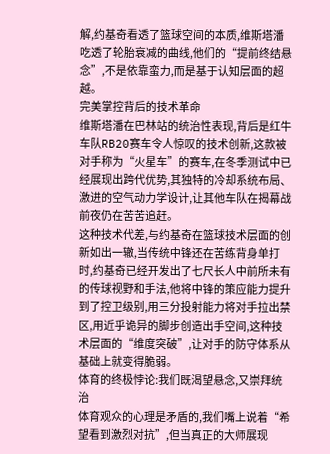解,约基奇看透了篮球空间的本质,维斯塔潘吃透了轮胎衰减的曲线,他们的“提前终结悬念”,不是依靠蛮力,而是基于认知层面的超越。
完美掌控背后的技术革命
维斯塔潘在巴林站的统治性表现,背后是红牛车队RB20赛车令人惊叹的技术创新,这款被对手称为“火星车”的赛车,在冬季测试中已经展现出跨代优势,其独特的冷却系统布局、激进的空气动力学设计,让其他车队在揭幕战前夜仍在苦苦追赶。
这种技术代差,与约基奇在篮球技术层面的创新如出一辙,当传统中锋还在苦练背身单打时,约基奇已经开发出了七尺长人中前所未有的传球视野和手法,他将中锋的策应能力提升到了控卫级别,用三分投射能力将对手拉出禁区,用近乎诡异的脚步创造出手空间,这种技术层面的“维度突破”,让对手的防守体系从基础上就变得脆弱。
体育的终极悖论:我们既渴望悬念,又崇拜统治
体育观众的心理是矛盾的,我们嘴上说着“希望看到激烈对抗”,但当真正的大师展现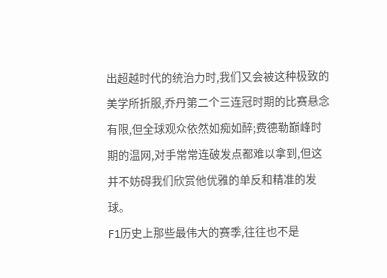出超越时代的统治力时,我们又会被这种极致的美学所折服,乔丹第二个三连冠时期的比赛悬念有限,但全球观众依然如痴如醉;费德勒巅峰时期的温网,对手常常连破发点都难以拿到,但这并不妨碍我们欣赏他优雅的单反和精准的发球。
F1历史上那些最伟大的赛季,往往也不是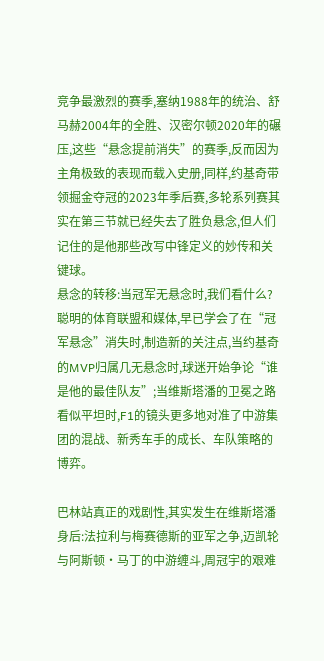竞争最激烈的赛季,塞纳1988年的统治、舒马赫2004年的全胜、汉密尔顿2020年的碾压,这些“悬念提前消失”的赛季,反而因为主角极致的表现而载入史册,同样,约基奇带领掘金夺冠的2023年季后赛,多轮系列赛其实在第三节就已经失去了胜负悬念,但人们记住的是他那些改写中锋定义的妙传和关键球。
悬念的转移:当冠军无悬念时,我们看什么?
聪明的体育联盟和媒体,早已学会了在“冠军悬念”消失时,制造新的关注点,当约基奇的MVP归属几无悬念时,球迷开始争论“谁是他的最佳队友”;当维斯塔潘的卫冕之路看似平坦时,F1的镜头更多地对准了中游集团的混战、新秀车手的成长、车队策略的博弈。

巴林站真正的戏剧性,其实发生在维斯塔潘身后:法拉利与梅赛德斯的亚军之争,迈凯轮与阿斯顿·马丁的中游缠斗,周冠宇的艰难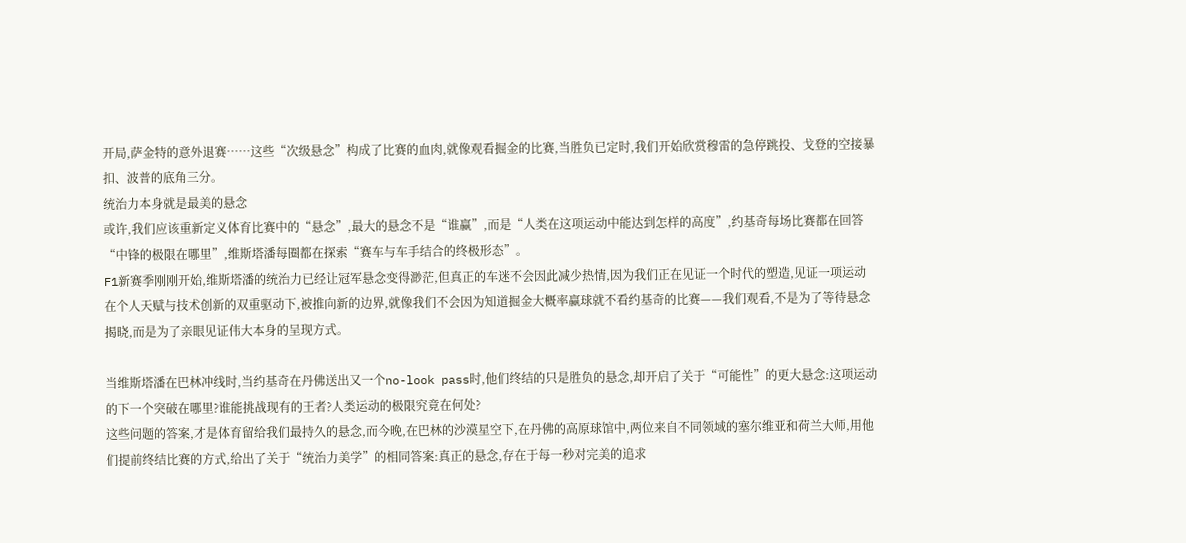开局,萨金特的意外退赛……这些“次级悬念”构成了比赛的血肉,就像观看掘金的比赛,当胜负已定时,我们开始欣赏穆雷的急停跳投、戈登的空接暴扣、波普的底角三分。
统治力本身就是最美的悬念
或许,我们应该重新定义体育比赛中的“悬念”,最大的悬念不是“谁赢”,而是“人类在这项运动中能达到怎样的高度”,约基奇每场比赛都在回答“中锋的极限在哪里”,维斯塔潘每圈都在探索“赛车与车手结合的终极形态”。
F1新赛季刚刚开始,维斯塔潘的统治力已经让冠军悬念变得渺茫,但真正的车迷不会因此减少热情,因为我们正在见证一个时代的塑造,见证一项运动在个人天赋与技术创新的双重驱动下,被推向新的边界,就像我们不会因为知道掘金大概率赢球就不看约基奇的比赛——我们观看,不是为了等待悬念揭晓,而是为了亲眼见证伟大本身的呈现方式。

当维斯塔潘在巴林冲线时,当约基奇在丹佛送出又一个no-look pass时,他们终结的只是胜负的悬念,却开启了关于“可能性”的更大悬念:这项运动的下一个突破在哪里?谁能挑战现有的王者?人类运动的极限究竟在何处?
这些问题的答案,才是体育留给我们最持久的悬念,而今晚,在巴林的沙漠星空下,在丹佛的高原球馆中,两位来自不同领域的塞尔维亚和荷兰大师,用他们提前终结比赛的方式,给出了关于“统治力美学”的相同答案:真正的悬念,存在于每一秒对完美的追求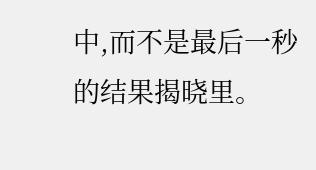中,而不是最后一秒的结果揭晓里。